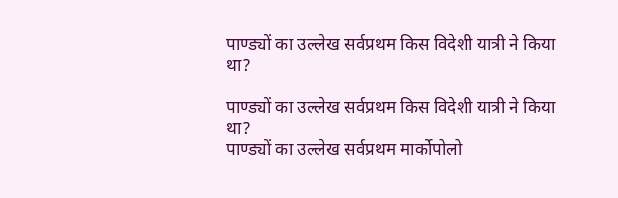पाण्ड्यों का उल्लेख सर्वप्रथम किस विदेशी यात्री ने किया था?

पाण्ड्यों का उल्लेख सर्वप्रथम किस विदेशी यात्री ने किया था?
पाण्ड्यों का उल्लेख सर्वप्रथम मार्कोपोलो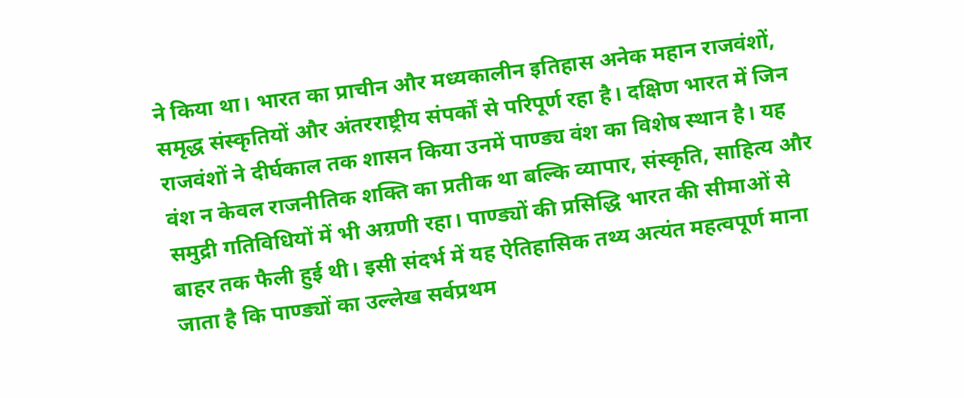ने किया था। भारत का प्राचीन और मध्यकालीन इतिहास अनेक महान राजवंशों, समृद्ध संस्कृतियों और अंतरराष्ट्रीय संपर्कों से परिपूर्ण रहा है। दक्षिण भारत में जिन राजवंशों ने दीर्घकाल तक शासन किया उनमें पाण्ड्य वंश का विशेष स्थान है। यह वंश न केवल राजनीतिक शक्ति का प्रतीक था बल्कि व्यापार, संस्कृति, साहित्य और समुद्री गतिविधियों में भी अग्रणी रहा। पाण्ड्यों की प्रसिद्धि भारत की सीमाओं से बाहर तक फैली हुई थी। इसी संदर्भ में यह ऐतिहासिक तथ्य अत्यंत महत्वपूर्ण माना जाता है कि पाण्ड्यों का उल्लेख सर्वप्रथम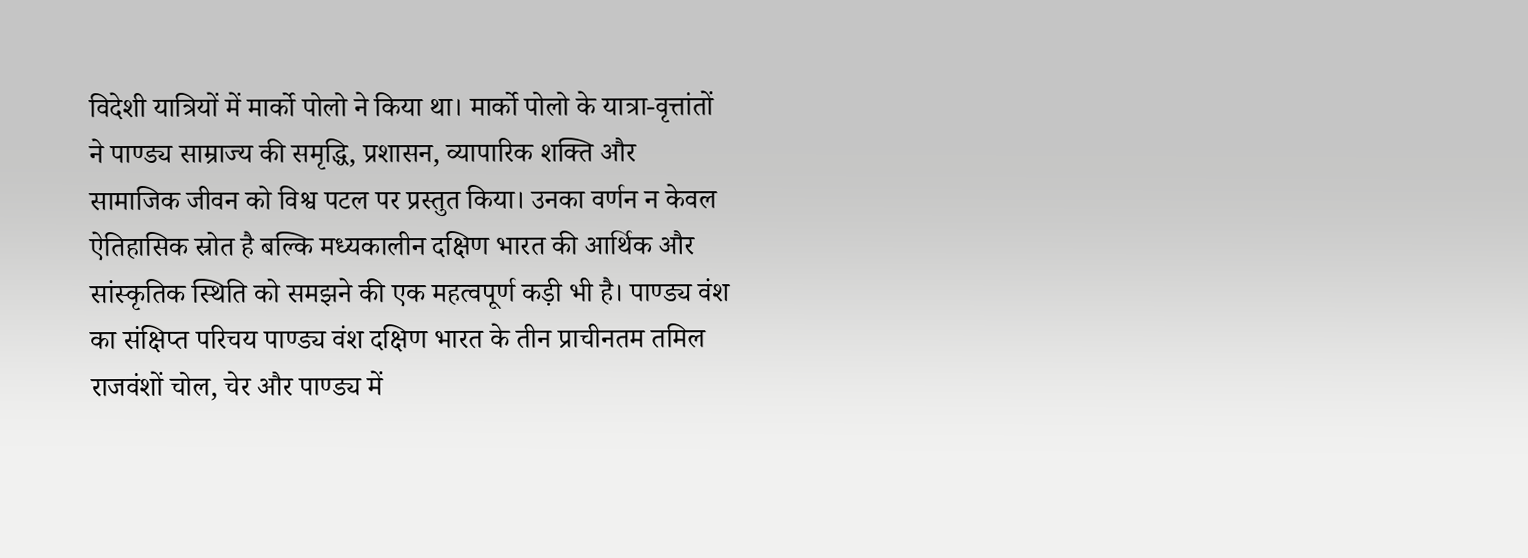विदेशी यात्रियों में मार्को पोलो ने किया था। मार्को पोलो के यात्रा-वृत्तांतों ने पाण्ड्य साम्राज्य की समृद्धि, प्रशासन, व्यापारिक शक्ति और सामाजिक जीवन को विश्व पटल पर प्रस्तुत किया। उनका वर्णन न केवल ऐतिहासिक स्रोत है बल्कि मध्यकालीन दक्षिण भारत की आर्थिक और सांस्कृतिक स्थिति को समझने की एक महत्वपूर्ण कड़ी भी है। पाण्ड्य वंश का संक्षिप्त परिचय पाण्ड्य वंश दक्षिण भारत के तीन प्राचीनतम तमिल राजवंशों चोल, चेर और पाण्ड्य में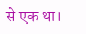से एक था।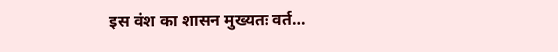इस वंश का शासन मुख्यतः वर्त…